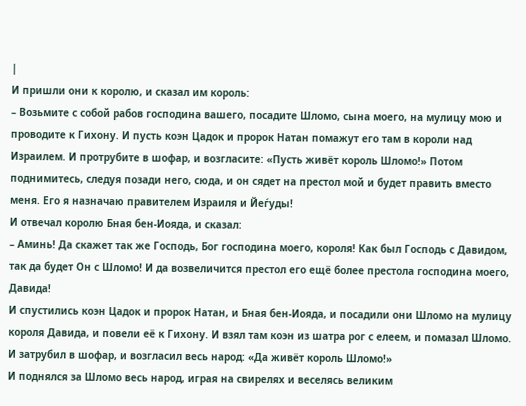|
И пришли они к королю, и сказал им король:
– Возьмите с собой рабов господина вашего, посадите Шломо, сына моего, на мулицу мою и проводите к Гихону. И пусть коэн Цадок и пророк Натан помажут его там в короли над Израилем. И протрубите в шофар, и возгласите: «Пусть живёт король Шломо!» Потом поднимитесь, следуя позади него, сюда, и он сядет на престол мой и будет править вместо меня. Его я назначаю правителем Израиля и Йеѓуды!
И отвечал королю Бная бен-Иояда, и сказал:
– Аминь! Да скажет так же Господь, Бог господина моего, короля! Как был Господь с Давидом, так да будет Он с Шломо! И да возвеличится престол его ещё более престола господина моего, Давида!
И спустились коэн Цадок и пророк Натан, и Бная бен-Иояда, и посадили они Шломо на мулицу короля Давида, и повели её к Гихону. И взял там коэн из шатра рог с елеем, и помазал Шломо. И затрубил в шофар, и возгласил весь народ: «Да живёт король Шломо!»
И поднялся за Шломо весь народ, играя на свирелях и веселясь великим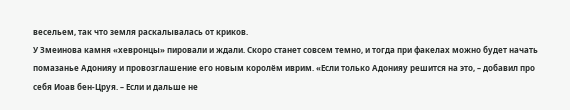весельем, так что земля раскалывалась от криков.
У Змеинова камня «хевронцы» пировали и ждали. Скоро станет совсем темно, и тогда при факелах можно будет начать помазанье Адонияу и провозглашение его новым королём иврим. «Если только Адонияу решится на это, – добавил про себя Иоав бен-Цруя. – Если и дальше не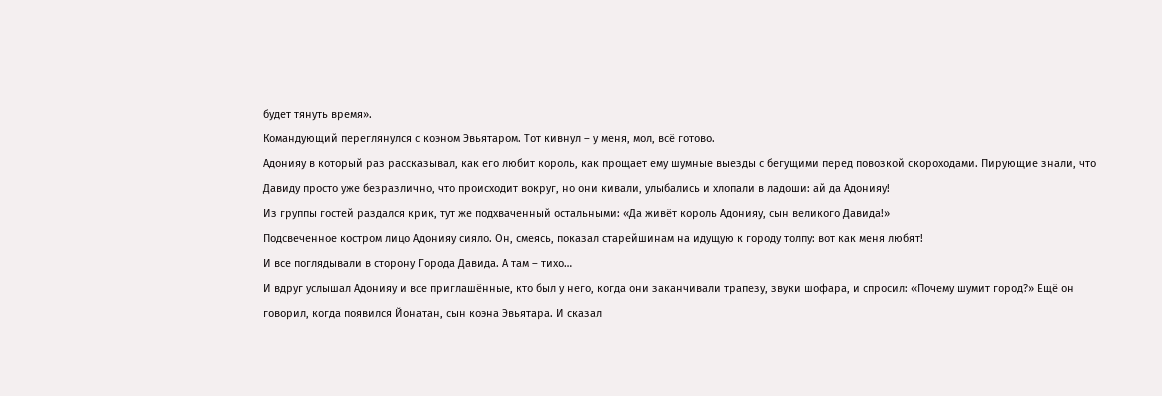будет тянуть время».
Командующий переглянулся с коэном Эвьятаром. Тот кивнул – у меня, мол, всё готово.
Адонияу в который раз рассказывал, как его любит король, как прощает ему шумные выезды с бегущими перед повозкой скороходами. Пирующие знали, что Давиду просто уже безразлично, что происходит вокруг, но они кивали, улыбались и хлопали в ладоши: ай да Адонияу!
Из группы гостей раздался крик, тут же подхваченный остальными: «Да живёт король Адонияу, сын великого Давида!»
Подсвеченное костром лицо Адонияу сияло. Он, смеясь, показал старейшинам на идущую к городу толпу: вот как меня любят!
И все поглядывали в сторону Города Давида. А там – тихо…
И вдруг услышал Адонияу и все приглашённые, кто был у него, когда они заканчивали трапезу, звуки шофара, и спросил: «Почему шумит город?» Ещё он говорил, когда появился Йонатан, сын коэна Эвьятара. И сказал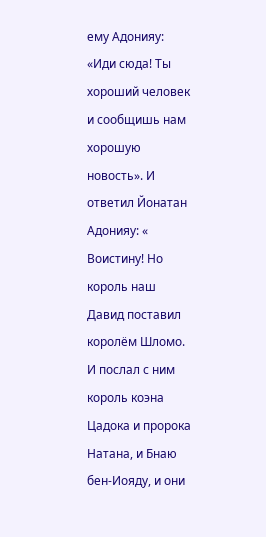ему Адонияу: «Иди сюда! Ты хороший человек и сообщишь нам хорошую новость». И ответил Йонатан Адонияу: « Воистину! Но король наш Давид поставил королём Шломо. И послал с ним король коэна Цадока и пророка Натана, и Бнаю бен-Иояду, и они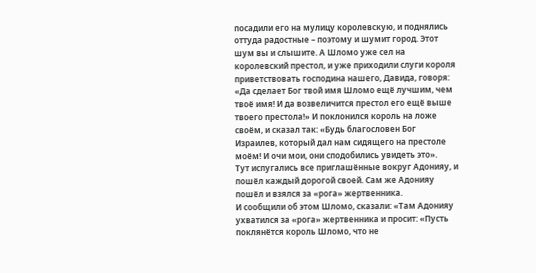посадили его на мулицу королевскую, и поднялись оттуда радостные – поэтому и шумит город. Этот шум вы и слышите. А Шломо уже сел на королевский престол, и уже приходили слуги короля приветствовать господина нашего, Давида, говоря: «Да сделает Бог твой имя Шломо ещё лучшим, чем твоё имя! И да возвеличится престол его ещё выше твоего престола!» И поклонился король на ложе своём, и сказал так: «Будь благословен Бог Израилев, который дал нам сидящего на престоле моём! И очи мои, они сподобились увидеть это».
Тут испугались все приглашённые вокруг Адонияу, и пошёл каждый дорогой своей. Сам же Адонияу пошёл и взялся за «рога» жертвенника.
И сообщили об этом Шломо, сказали: «Там Адонияу ухватился за «рога» жертвенника и просит: «Пусть поклянётся король Шломо, что не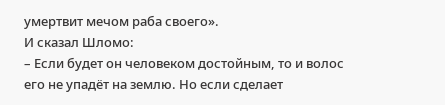умертвит мечом раба своего».
И сказал Шломо:
– Если будет он человеком достойным, то и волос его не упадёт на землю. Но если сделает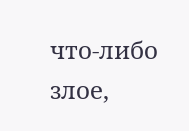что-либо злое,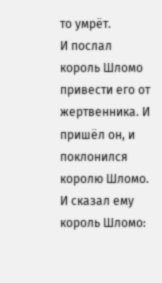то умрёт.
И послал король Шломо привести его от жертвенника. И пришёл он, и поклонился королю Шломо.
И сказал ему король Шломо: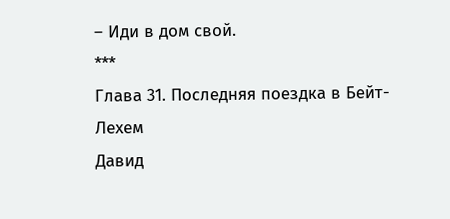– Иди в дом свой.
***
Глава 31. Последняя поездка в Бейт-Лехем
Давид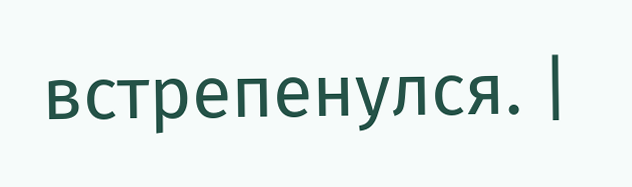встрепенулся. |